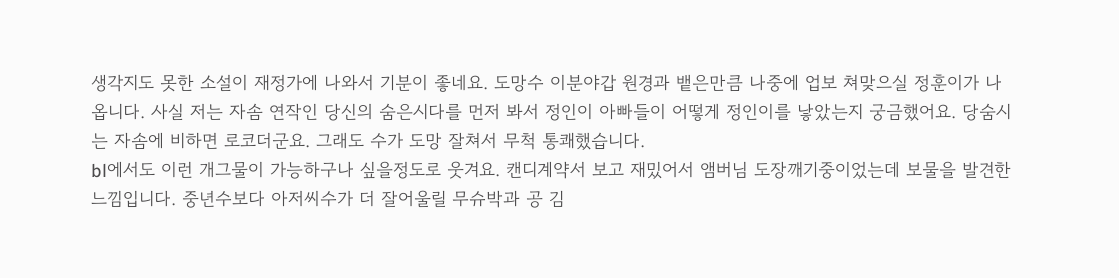생각지도 못한 소설이 재정가에 나와서 기분이 좋네요. 도망수 이분야갑 원경과 뱉은만큼 나중에 업보 쳐맞으실 정훈이가 나옵니다. 사실 저는 자솜 연작인 당신의 숨은시다를 먼저 봐서 정인이 아빠들이 어떻게 정인이를 낳았는지 궁금했어요. 당숨시는 자솜에 비하면 로코더군요. 그래도 수가 도망 잘쳐서 무척 통쾌했습니다.
bl에서도 이런 개그물이 가능하구나 싶을정도로 웃겨요. 캔디계약서 보고 재밌어서 앰버님 도장깨기중이었는데 보물을 발견한느낌입니다. 중년수보다 아저씨수가 더 잘어울릴 무슈박과 공 김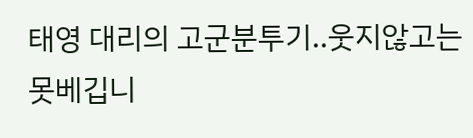태영 대리의 고군분투기..웃지않고는 못베깁니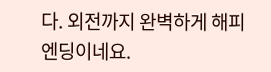다. 외전까지 완벽하게 해피엔딩이네요.